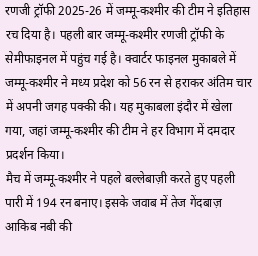रणजी ट्रॉफी 2025-26 में जम्मू-कश्मीर की टीम ने इतिहास रच दिया है। पहली बार जम्मू-कश्मीर रणजी ट्रॉफी के सेमीफाइनल में पहुंच गई है। क्वार्टर फाइनल मुकाबले में जम्मू-कश्मीर ने मध्य प्रदेश को 56 रन से हराकर अंतिम चार में अपनी जगह पक्की की। यह मुकाबला इंदौर में खेला गया, जहां जम्मू-कश्मीर की टीम ने हर विभाग में दमदार प्रदर्शन किया।
मैच में जम्मू-कश्मीर ने पहले बल्लेबाज़ी करते हुए पहली पारी में 194 रन बनाए। इसके जवाब में तेज गेंदबाज़ आकिब नबी की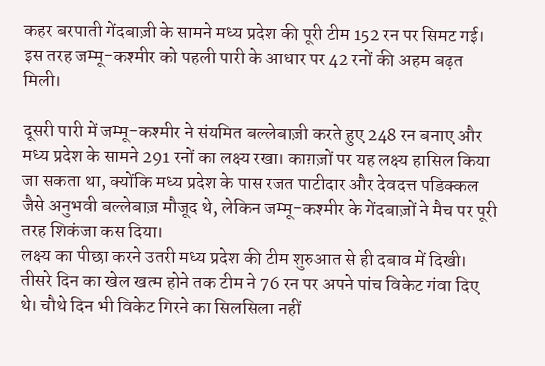कहर बरपाती गेंदबाज़ी के सामने मध्य प्रदेश की पूरी टीम 152 रन पर सिमट गई। इस तरह जम्मू-कश्मीर को पहली पारी के आधार पर 42 रनों की अहम बढ़त मिली।

दूसरी पारी में जम्मू-कश्मीर ने संयमित बल्लेबाज़ी करते हुए 248 रन बनाए और मध्य प्रदेश के सामने 291 रनों का लक्ष्य रखा। काग़ज़ों पर यह लक्ष्य हासिल किया जा सकता था, क्योंकि मध्य प्रदेश के पास रजत पाटीदार और देवदत्त पडिक्कल जैसे अनुभवी बल्लेबाज़ मौजूद थे, लेकिन जम्मू-कश्मीर के गेंदबाज़ों ने मैच पर पूरी तरह शिकंजा कस दिया।
लक्ष्य का पीछा करने उतरी मध्य प्रदेश की टीम शुरुआत से ही दबाव में दिखी। तीसरे दिन का खेल खत्म होने तक टीम ने 76 रन पर अपने पांच विकेट गंवा दिए थे। चौथे दिन भी विकेट गिरने का सिलसिला नहीं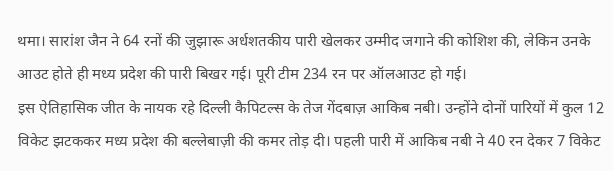थमा। सारांश जैन ने 64 रनों की जुझारू अर्धशतकीय पारी खेलकर उम्मीद जगाने की कोशिश की, लेकिन उनके आउट होते ही मध्य प्रदेश की पारी बिखर गई। पूरी टीम 234 रन पर ऑलआउट हो गई।
इस ऐतिहासिक जीत के नायक रहे दिल्ली कैपिटल्स के तेज गेंदबाज़ आकिब नबी। उन्होंने दोनों पारियों में कुल 12 विकेट झटककर मध्य प्रदेश की बल्लेबाज़ी की कमर तोड़ दी। पहली पारी में आकिब नबी ने 40 रन देकर 7 विकेट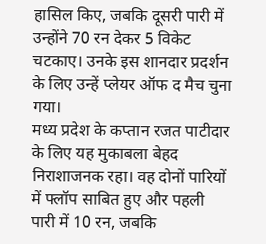हासिल किए, जबकि दूसरी पारी में उन्होंने 70 रन देकर 5 विकेट चटकाए। उनके इस शानदार प्रदर्शन के लिए उन्हें प्लेयर ऑफ द मैच चुना गया।
मध्य प्रदेश के कप्तान रजत पाटीदार के लिए यह मुकाबला बेहद निराशाजनक रहा। वह दोनों पारियों में फ्लॉप साबित हुए और पहली पारी में 10 रन, जबकि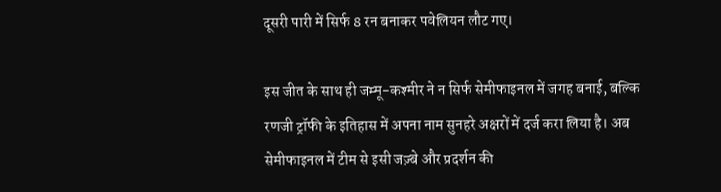दूसरी पारी में सिर्फ 8 रन बनाकर पवेलियन लौट गए।

इस जीत के साथ ही जम्मू-कश्मीर ने न सिर्फ सेमीफाइनल में जगह बनाई, बल्कि रणजी ट्रॉफी के इतिहास में अपना नाम सुनहरे अक्षरों में दर्ज करा लिया है। अब सेमीफाइनल में टीम से इसी जज़्बे और प्रदर्शन की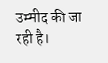उम्मीद की जा रही है।